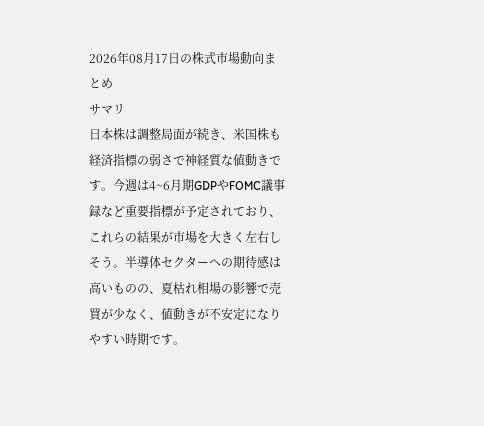2026年08月17日の株式市場動向まとめ
サマリ
日本株は調整局面が続き、米国株も経済指標の弱さで神経質な値動きです。今週は4~6月期GDPやFOMC議事録など重要指標が予定されており、これらの結果が市場を大きく左右しそう。半導体セクターへの期待感は高いものの、夏枯れ相場の影響で売買が少なく、値動きが不安定になりやすい時期です。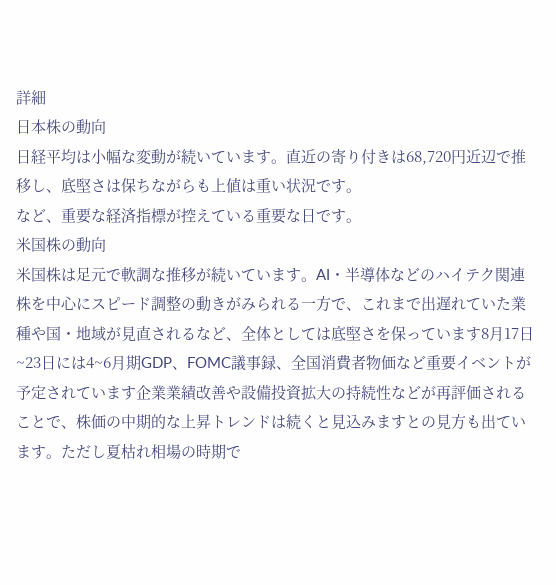詳細
日本株の動向
日経平均は小幅な変動が続いています。直近の寄り付きは68,720円近辺で推移し、底堅さは保ちながらも上値は重い状況です。
など、重要な経済指標が控えている重要な日です。
米国株の動向
米国株は足元で軟調な推移が続いています。AI・半導体などのハイテク関連株を中心にスピード調整の動きがみられる一方で、これまで出遅れていた業種や国・地域が見直されるなど、全体としては底堅さを保っています8月17日~23日には4~6月期GDP、FOMC議事録、全国消費者物価など重要イベントが予定されています企業業績改善や設備投資拡大の持続性などが再評価されることで、株価の中期的な上昇トレンドは続くと見込みますとの見方も出ています。ただし夏枯れ相場の時期で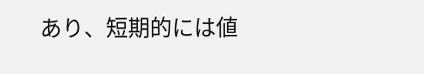あり、短期的には値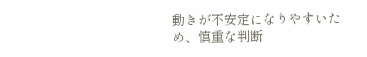動きが不安定になりやすいため、慎重な判断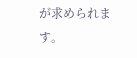が求められます。